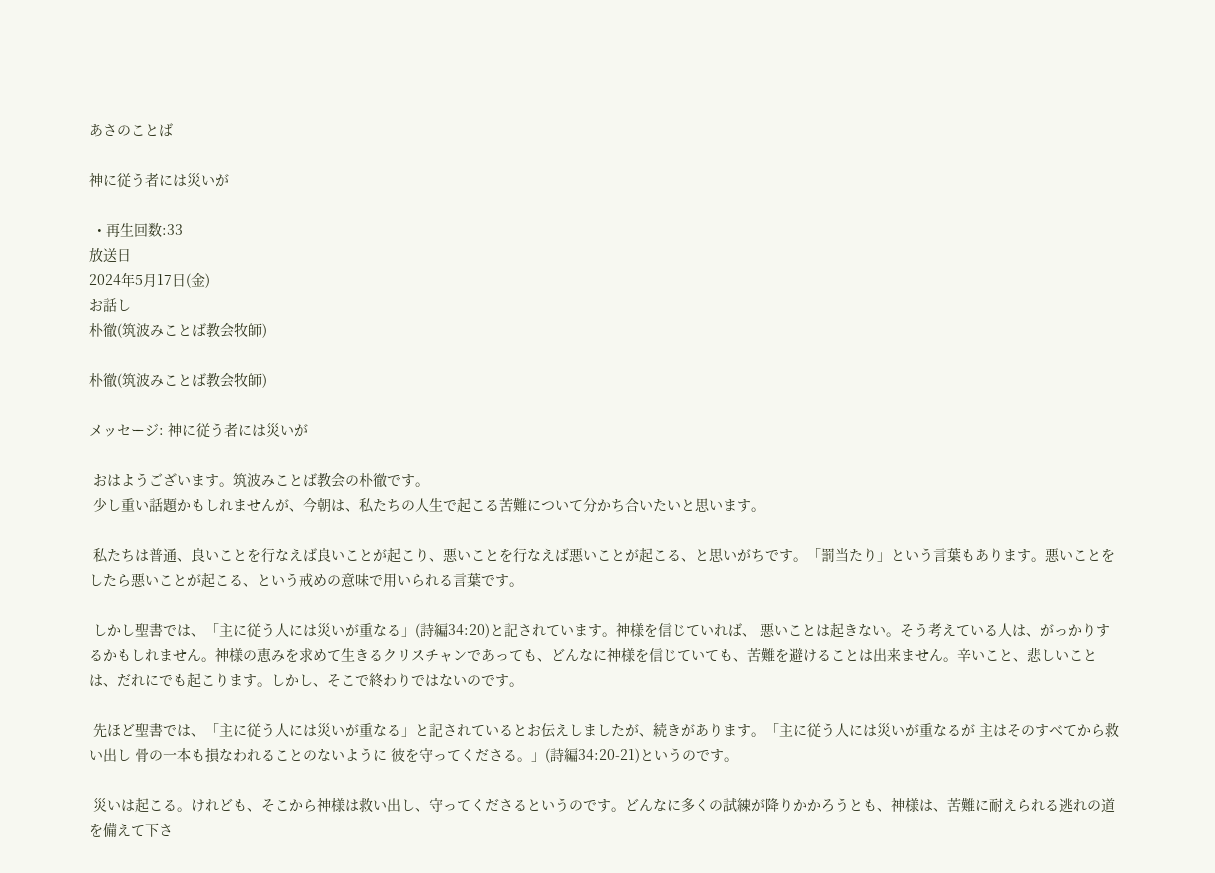あさのことば

神に従う者には災いが

  • 再生回数:33
放送日
2024年5月17日(金)
お話し
朴徹(筑波みことば教会牧師)

朴徹(筑波みことば教会牧師)

メッセージ: 神に従う者には災いが

 おはようございます。筑波みことば教会の朴徹です。
 少し重い話題かもしれませんが、今朝は、私たちの人生で起こる苦難について分かち合いたいと思います。

 私たちは普通、良いことを行なえば良いことが起こり、悪いことを行なえば悪いことが起こる、と思いがちです。「罰当たり」という言葉もあります。悪いことをしたら悪いことが起こる、という戒めの意味で用いられる言葉です。

 しかし聖書では、「主に従う人には災いが重なる」(詩編34:20)と記されています。神様を信じていれば、 悪いことは起きない。そう考えている人は、がっかりするかもしれません。神様の恵みを求めて生きるクリスチャンであっても、どんなに神様を信じていても、苦難を避けることは出来ません。辛いこと、悲しいことは、だれにでも起こります。しかし、そこで終わりではないのです。

 先ほど聖書では、「主に従う人には災いが重なる」と記されているとお伝えしましたが、続きがあります。「主に従う人には災いが重なるが 主はそのすべてから救い出し 骨の一本も損なわれることのないように 彼を守ってくださる。」(詩編34:20-21)というのです。

 災いは起こる。けれども、そこから神様は救い出し、守ってくださるというのです。どんなに多くの試練が降りかかろうとも、神様は、苦難に耐えられる逃れの道を備えて下さ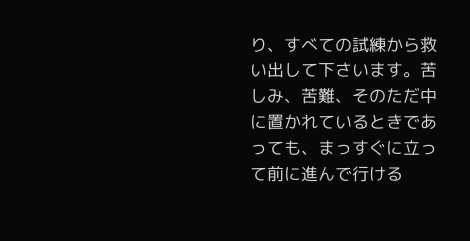り、すべての試練から救い出して下さいます。苦しみ、苦難、そのただ中に置かれているときであっても、まっすぐに立って前に進んで行ける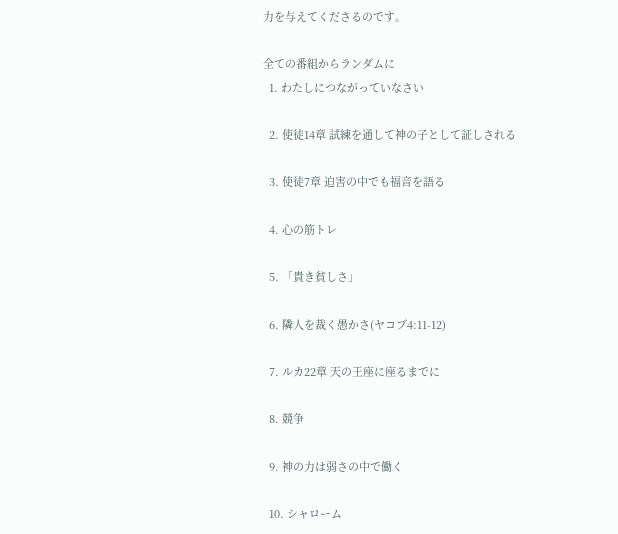力を与えてくださるのです。

全ての番組からランダムに
  1. わたしにつながっていなさい

  2. 使徒14章 試練を通して神の子として証しされる

  3. 使徒7章 迫害の中でも福音を語る

  4. 心の筋トレ

  5. 「貴き貧しさ」

  6. 隣人を裁く愚かさ(ヤコブ4:11-12)

  7. ルカ22章 天の王座に座るまでに

  8. 競争

  9. 神の力は弱さの中で働く

  10. シャローム